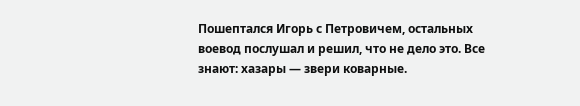Пошептался Игорь с Петровичем, остальных воевод послушал и решил, что не дело это. Все знают: хазары — звери коварные.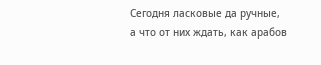Сегодня ласковые да ручные, а что от них ждать, как арабов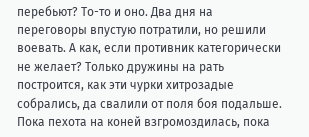перебьют? То-то и оно. Два дня на переговоры впустую потратили, но решили воевать. А как, если противник категорически не желает? Только дружины на рать построится, как эти чурки хитрозадые собрались, да свалили от поля боя подальше. Пока пехота на коней взгромоздилась, пока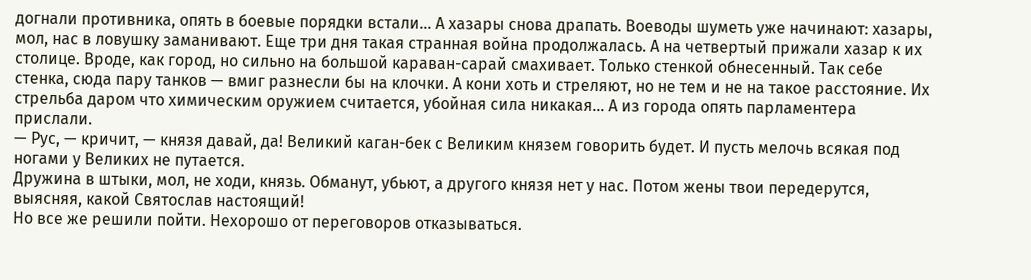догнали противника, опять в боевые порядки встали… А хазары снова драпать. Воеводы шуметь уже начинают: хазары, мол, нас в ловушку заманивают. Еще три дня такая странная война продолжалась. А на четвертый прижали хазар к их столице. Вроде, как город, но сильно на большой караван-сарай смахивает. Только стенкой обнесенный. Так себе стенка, сюда пару танков — вмиг разнесли бы на клочки. А кони хоть и стреляют, но не тем и не на такое расстояние. Их стрельба даром что химическим оружием считается, убойная сила никакая… А из города опять парламентера прислали.
— Рус, — кричит, — князя давай, да! Великий каган-бек с Великим князем говорить будет. И пусть мелочь всякая под ногами у Великих не путается.
Дружина в штыки, мол, не ходи, князь. Обманут, убьют, а другого князя нет у нас. Потом жены твои передерутся, выясняя, какой Святослав настоящий!
Но все же решили пойти. Нехорошо от переговоров отказываться.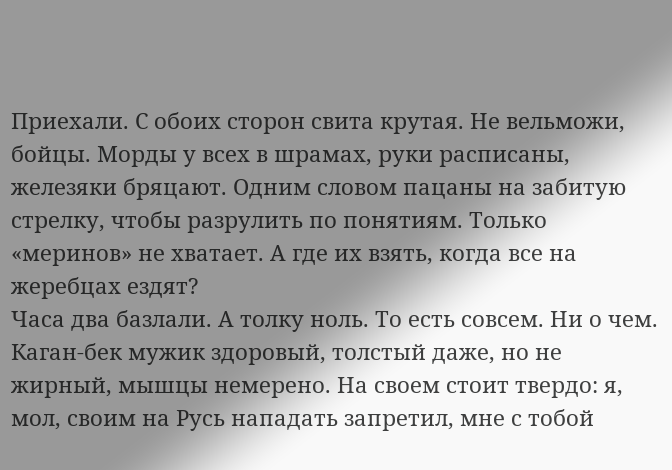Приехали. С обоих сторон свита крутая. Не вельможи, бойцы. Морды у всех в шрамах, руки расписаны, железяки бряцают. Одним словом пацаны на забитую стрелку, чтобы разрулить по понятиям. Только «меринов» не хватает. А где их взять, когда все на жеребцах ездят?
Часа два базлали. А толку ноль. То есть совсем. Ни о чем. Каган-бек мужик здоровый, толстый даже, но не жирный, мышцы немерено. На своем стоит твердо: я, мол, своим на Русь нападать запретил, мне с тобой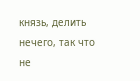князь, делить нечего, так что не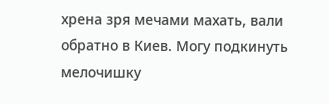хрена зря мечами махать, вали обратно в Киев. Могу подкинуть мелочишку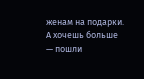женам на подарки. А хочешь больше — пошли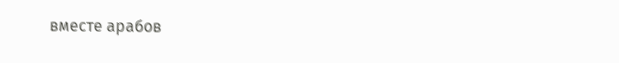вместе арабов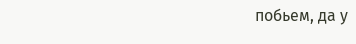побьем, да у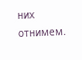них отнимем.